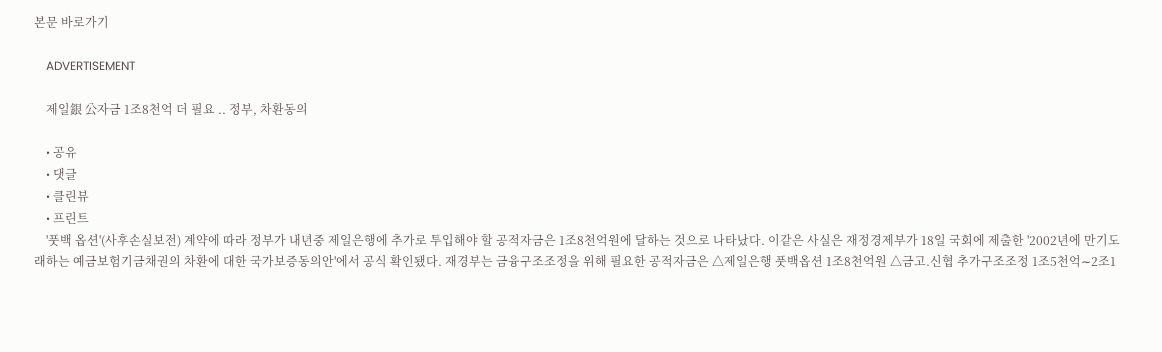본문 바로가기

    ADVERTISEMENT

    제일銀 公자금 1조8천억 더 필요 .. 정부, 차환동의

    • 공유
    • 댓글
    • 클린뷰
    • 프린트
    '풋백 옵션'(사후손실보전) 계약에 따라 정부가 내년중 제일은행에 추가로 투입해야 할 공적자금은 1조8천억원에 달하는 것으로 나타났다. 이같은 사실은 재정경제부가 18일 국회에 제출한 '2002년에 만기도래하는 예금보험기금채권의 차환에 대한 국가보증동의안'에서 공식 확인됐다. 재경부는 금융구조조정을 위해 필요한 공적자금은 △제일은행 풋백옵션 1조8천억원 △금고.신협 추가구조조정 1조5천억∼2조1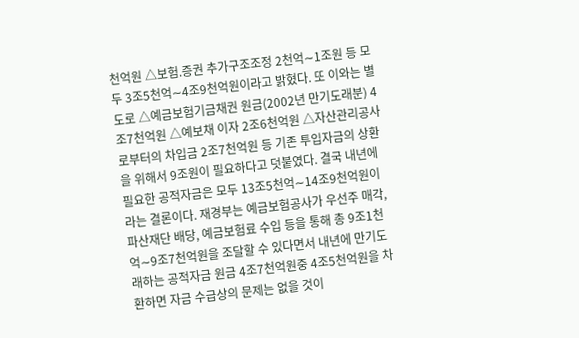천억원 △보험.증권 추가구조조정 2천억∼1조원 등 모두 3조5천억∼4조9천억원이라고 밝혔다. 또 이와는 별도로 △예금보험기금채권 원금(2002년 만기도래분) 4조7천억원 △예보채 이자 2조6천억원 △자산관리공사로부터의 차입금 2조7천억원 등 기존 투입자금의 상환을 위해서 9조원이 필요하다고 덧붙였다. 결국 내년에 필요한 공적자금은 모두 13조5천억∼14조9천억원이라는 결론이다. 재경부는 예금보험공사가 우선주 매각, 파산재단 배당, 예금보험료 수입 등을 통해 총 9조1천억∼9조7천억원을 조달할 수 있다면서 내년에 만기도래하는 공적자금 원금 4조7천억원중 4조5천억원을 차환하면 자금 수급상의 문제는 없을 것이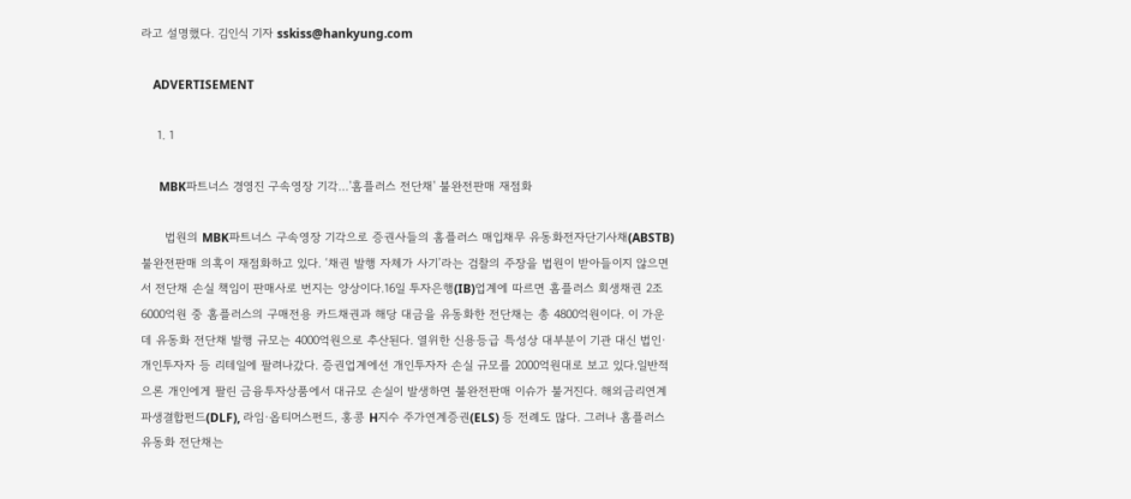라고 설명했다. 김인식 기자 sskiss@hankyung.com

    ADVERTISEMENT

    1. 1

      MBK파트너스 경영진 구속영장 기각…'홈플러스 전단채' 불완전판매 재점화

      법원의 MBK파트너스 구속영장 기각으로 증권사들의 홈플러스 매입채무 유동화전자단기사채(ABSTB) 불완전판매 의혹이 재점화하고 있다. ‘채권 발행 자체가 사기’라는 검찰의 주장을 법원이 받아들이지 않으면서 전단채 손실 책임이 판매사로 번지는 양상이다.16일 투자은행(IB)업계에 따르면 홈플러스 회생채권 2조6000억원 중 홈플러스의 구매전용 카드채권과 해당 대금을 유동화한 전단채는 총 4800억원이다. 이 가운데 유동화 전단채 발행 규모는 4000억원으로 추산된다. 열위한 신용등급 특성상 대부분이 기관 대신 법인·개인투자자 등 리테일에 팔려나갔다. 증권업계에선 개인투자자 손실 규모를 2000억원대로 보고 있다.일반적으론 개인에게 팔린 금융투자상품에서 대규모 손실이 발생하면 불완전판매 이슈가 불거진다. 해외금리연계 파생결합펀드(DLF), 라임·옵티머스펀드, 홍콩 H지수 주가연계증권(ELS) 등 전례도 많다. 그러나 홈플러스 유동화 전단채는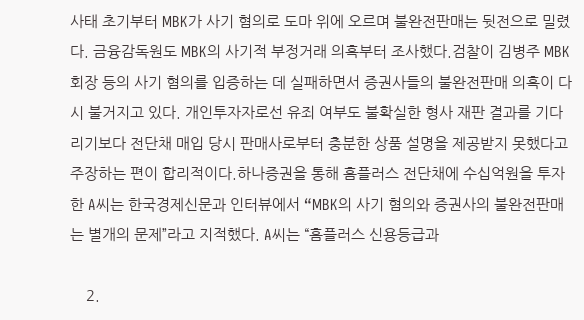사태 초기부터 MBK가 사기 혐의로 도마 위에 오르며 불완전판매는 뒷전으로 밀렸다. 금융감독원도 MBK의 사기적 부정거래 의혹부터 조사했다.검찰이 김병주 MBK 회장 등의 사기 혐의를 입증하는 데 실패하면서 증권사들의 불완전판매 의혹이 다시 불거지고 있다. 개인투자자로선 유죄 여부도 불확실한 형사 재판 결과를 기다리기보다 전단채 매입 당시 판매사로부터 충분한 상품 설명을 제공받지 못했다고 주장하는 편이 합리적이다.하나증권을 통해 홈플러스 전단채에 수십억원을 투자한 A씨는 한국경제신문과 인터뷰에서 “MBK의 사기 혐의와 증권사의 불완전판매는 별개의 문제”라고 지적했다. A씨는 “홈플러스 신용등급과

    2.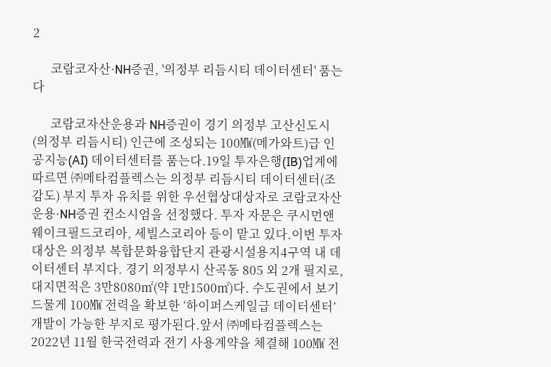2

      코람코자산·NH증권, '의정부 리듬시티 데이터센터' 품는다

      코람코자산운용과 NH증권이 경기 의정부 고산신도시(의정부 리듬시티) 인근에 조성되는 100㎿(메가와트)급 인공지능(AI) 데이터센터를 품는다.19일 투자은행(IB)업계에 따르면 ㈜메타컴플렉스는 의정부 리듬시티 데이터센터(조감도) 부지 투자 유치를 위한 우선협상대상자로 코람코자산운용·NH증권 컨소시엄을 선정했다. 투자 자문은 쿠시먼앤웨이크필드코리아, 세빌스코리아 등이 맡고 있다.이번 투자 대상은 의정부 복합문화융합단지 관광시설용지4구역 내 데이터센터 부지다. 경기 의정부시 산곡동 805 외 2개 필지로, 대지면적은 3만8080㎡(약 1만1500㎡)다. 수도권에서 보기 드물게 100㎿ 전력을 확보한 ‘하이퍼스케일급 데이터센터’ 개발이 가능한 부지로 평가된다.앞서 ㈜메타컴플렉스는 2022년 11월 한국전력과 전기 사용계약을 체결해 100㎿ 전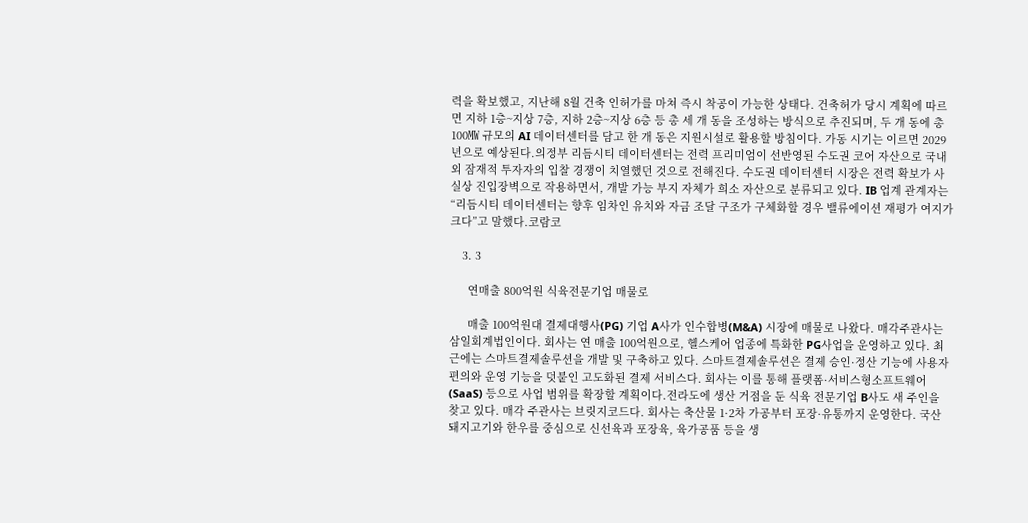력을 확보했고, 지난해 8월 건축 인허가를 마쳐 즉시 착공이 가능한 상태다. 건축허가 당시 계획에 따르면 지하 1층~지상 7층, 지하 2층~지상 6층 등 총 세 개 동을 조성하는 방식으로 추진되며, 두 개 동에 총 100㎿ 규모의 AI 데이터센터를 담고 한 개 동은 지원시설로 활용할 방침이다. 가동 시기는 이르면 2029년으로 예상된다.의정부 리듬시티 데이터센터는 전력 프리미엄이 선반영된 수도권 코어 자산으로 국내외 잠재적 투자자의 입찰 경쟁이 치열했던 것으로 전해진다. 수도권 데이터센터 시장은 전력 확보가 사실상 진입장벽으로 작용하면서, 개발 가능 부지 자체가 희소 자산으로 분류되고 있다. IB 업계 관계자는 “리듬시티 데이터센터는 향후 임차인 유치와 자금 조달 구조가 구체화할 경우 밸류에이션 재평가 여지가 크다”고 말했다.코람코

    3. 3

      연매출 800억원 식육전문기업 매물로

      매출 100억원대 결제대행사(PG) 기업 A사가 인수합병(M&A) 시장에 매물로 나왔다. 매각주관사는 삼일회계법인이다. 회사는 연 매출 100억원으로, 헬스케어 업종에 특화한 PG사업을 운영하고 있다. 최근에는 스마트결제솔루션을 개발 및 구축하고 있다. 스마트결제솔루션은 결제 승인·정산 기능에 사용자 편의와 운영 기능을 덧붙인 고도화된 결제 서비스다. 회사는 이를 통해 플랫폼·서비스형소프트웨어(SaaS) 등으로 사업 범위를 확장할 계획이다.전라도에 생산 거점을 둔 식육 전문기업 B사도 새 주인을 찾고 있다. 매각 주관사는 브릿지코드다. 회사는 축산물 1·2차 가공부터 포장·유통까지 운영한다. 국산 돼지고기와 한우를 중심으로 신선육과 포장육, 육가공품 등을 생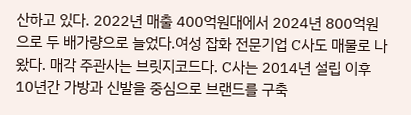산하고 있다. 2022년 매출 400억원대에서 2024년 800억원으로 두 배가량으로 늘었다.여성 잡화 전문기업 C사도 매물로 나왔다. 매각 주관사는 브릿지코드다. C사는 2014년 설립 이후 10년간 가방과 신발을 중심으로 브랜드를 구축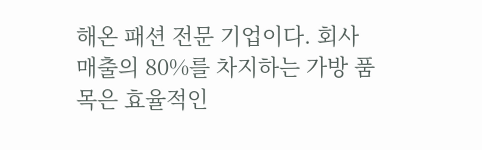해온 패션 전문 기업이다. 회사 매출의 80%를 차지하는 가방 품목은 효율적인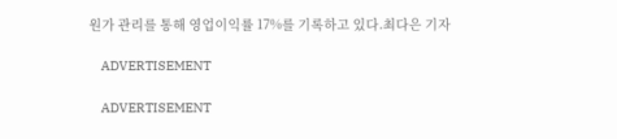원가 관리를 통해 영업이익률 17%를 기록하고 있다.최다은 기자

    ADVERTISEMENT

    ADVERTISEMENT